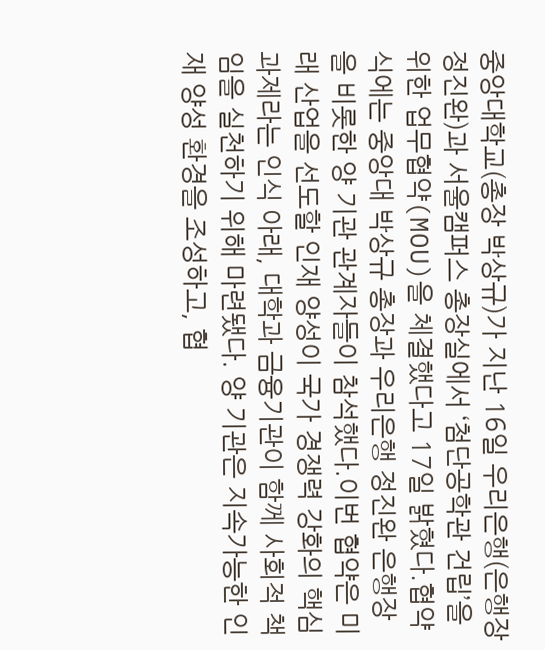중앙대학교(총장 박상규)가 지난 16일 우리은행(은행장 정진완)과 서울캠퍼스 총장실에서 ‘첨단공학관 건립’을 위한 업무협약(MOU)을 체결했다고 17일 밝혔다.협약식에는 중앙대 박상규 총장과 우리은행 정진완 은행장을 비롯한 양 기관 관계자들이 참석했다.이번 협약은 미래 산업을 선도할 인재 양성이 국가 경쟁력 강화의 핵심 과제라는 인식 아래, 대학과 금융기관이 함께 사회적 책임을 실천하기 위해 마련됐다. 양 기관은 지속가능한 인재 양성 환경을 조성하고, 협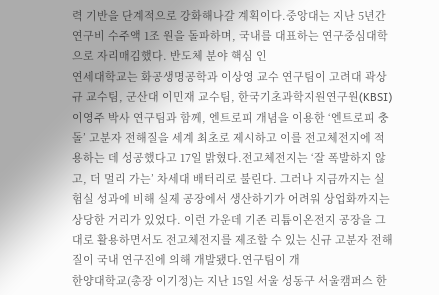력 기반을 단계적으로 강화해나갈 계획이다.중앙대는 지난 5년간 연구비 수주액 1조 원을 돌파하며, 국내를 대표하는 연구중심대학으로 자리매김했다. 반도체 분야 핵심 인
연세대학교는 화공생명공학과 이상영 교수 연구팀이 고려대 곽상규 교수팀, 군산대 이민재 교수팀, 한국기초과학지원연구원(KBSI) 이영주 박사 연구팀과 함께, 엔트로피 개념을 이용한 ‘엔트로피 충돌’ 고분자 전해질을 세계 최초로 제시하고 이를 전고체전지에 적용하는 데 성공했다고 17일 밝혔다.전고체전지는 ‘잘 폭발하지 않고, 더 멀리 가는’ 차세대 배터리로 불린다. 그러나 지금까지는 실험실 성과에 비해 실제 공장에서 생산하기가 어려워 상업화까지는 상당한 거리가 있었다. 이런 가운데 기존 리튬이온전지 공장을 그대로 활용하면서도 전고체전지를 제조할 수 있는 신규 고분자 전해질이 국내 연구진에 의해 개발됐다.연구팀이 개
한양대학교(총장 이기정)는 지난 15일 서울 성동구 서울캠퍼스 한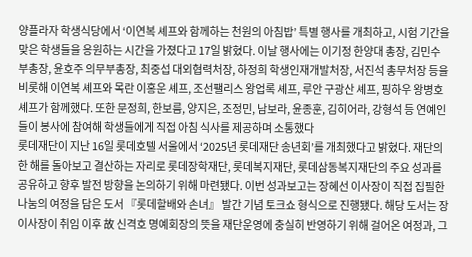양플라자 학생식당에서 ‘이연복 셰프와 함께하는 천원의 아침밥’ 특별 행사를 개최하고, 시험 기간을 맞은 학생들을 응원하는 시간을 가졌다고 17일 밝혔다. 이날 행사에는 이기정 한양대 총장, 김민수 부총장, 윤호주 의무부총장, 최중섭 대외협력처장, 하정희 학생인재개발처장, 서진석 총무처장 등을 비롯해 이연복 셰프와 목란 이홍운 셰프, 조선팰리스 왕업록 셰프, 루안 구광산 셰프, 핑하우 왕병호 셰프가 함께했다. 또한 문정희, 한보름, 양지은, 조정민, 남보라, 윤종훈, 김히어라, 강형석 등 연예인들이 봉사에 참여해 학생들에게 직접 아침 식사를 제공하며 소통했다
롯데재단이 지난 16일 롯데호텔 서울에서 ‘2025년 롯데재단 송년회’를 개최했다고 밝혔다. 재단의 한 해를 돌아보고 결산하는 자리로 롯데장학재단, 롯데복지재단, 롯데삼동복지재단의 주요 성과를 공유하고 향후 발전 방향을 논의하기 위해 마련됐다. 이번 성과보고는 장혜선 이사장이 직접 집필한 나눔의 여정을 담은 도서 『롯데할배와 손녀』 발간 기념 토크쇼 형식으로 진행됐다. 해당 도서는 장 이사장이 취임 이후 故 신격호 명예회장의 뜻을 재단운영에 충실히 반영하기 위해 걸어온 여정과, 그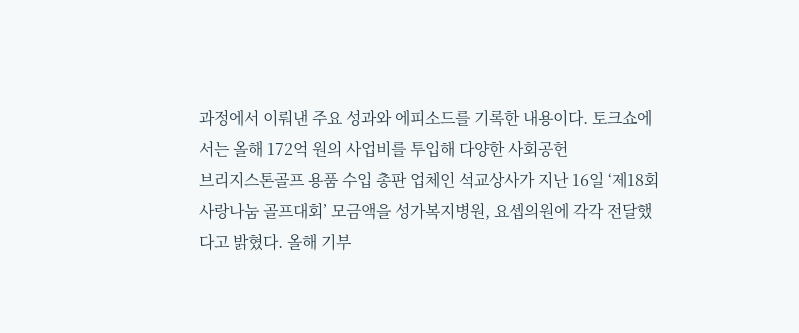과정에서 이뤄낸 주요 성과와 에피소드를 기록한 내용이다. 토크쇼에서는 올해 172억 원의 사업비를 투입해 다양한 사회공헌
브리지스톤골프 용품 수입 총판 업체인 석교상사가 지난 16일 ‘제18회 사랑나눔 골프대회’ 모금액을 성가복지병원, 요셉의원에 각각 전달했다고 밝혔다. 올해 기부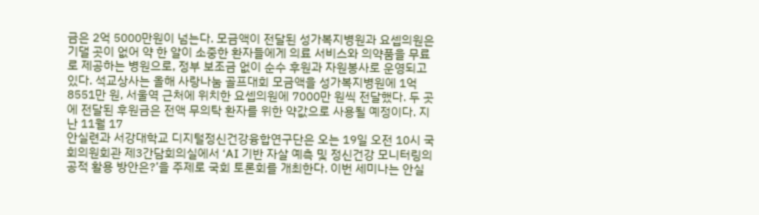금은 2억 5000만원이 넘는다. 모금액이 전달된 성가복지병원과 요셉의원은 기댈 곳이 없어 약 한 알이 소중한 환자들에게 의료 서비스와 의약품을 무료로 제공하는 병원으로, 정부 보조금 없이 순수 후원과 자원봉사로 운영되고 있다. 석교상사는 올해 사랑나눔 골프대회 모금액을 성가복지병원에 1억 8551만 원, 서울역 근처에 위치한 요셉의원에 7000만 원씩 전달했다. 두 곳에 전달된 후원금은 전액 무의탁 환자를 위한 약값으로 사용될 예정이다. 지난 11월 17
안실련과 서강대학교 디지털정신건강융합연구단은 오는 19일 오전 10시 국회의원회관 제3간담회의실에서 ‘AI 기반 자살 예측 및 정신건강 모니터링의 공적 활용 방안은?’을 주제로 국회 토론회를 개최한다. 이번 세미나는 안실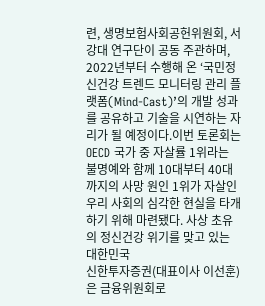련, 생명보험사회공헌위원회, 서강대 연구단이 공동 주관하며, 2022년부터 수행해 온 ‘국민정신건강 트렌드 모니터링 관리 플랫폼(Mind-Cast)’의 개발 성과를 공유하고 기술을 시연하는 자리가 될 예정이다.이번 토론회는 OECD 국가 중 자살률 1위라는 불명예와 함께 10대부터 40대까지의 사망 원인 1위가 자살인 우리 사회의 심각한 현실을 타개하기 위해 마련됐다. 사상 초유의 정신건강 위기를 맞고 있는 대한민국
신한투자증권(대표이사 이선훈)은 금융위원회로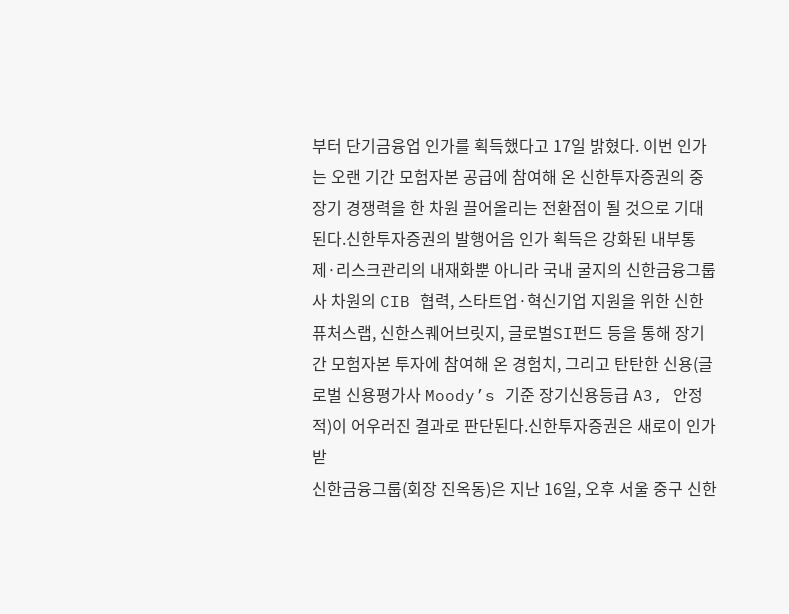부터 단기금융업 인가를 획득했다고 17일 밝혔다. 이번 인가는 오랜 기간 모험자본 공급에 참여해 온 신한투자증권의 중장기 경쟁력을 한 차원 끌어올리는 전환점이 될 것으로 기대된다.신한투자증권의 발행어음 인가 획득은 강화된 내부통제·리스크관리의 내재화뿐 아니라 국내 굴지의 신한금융그룹사 차원의 CIB 협력, 스타트업·혁신기업 지원을 위한 신한퓨처스랩, 신한스퀘어브릿지, 글로벌SI펀드 등을 통해 장기간 모험자본 투자에 참여해 온 경험치, 그리고 탄탄한 신용(글로벌 신용평가사 Moody’s 기준 장기신용등급 A3, 안정적)이 어우러진 결과로 판단된다.신한투자증권은 새로이 인가받
신한금융그룹(회장 진옥동)은 지난 16일, 오후 서울 중구 신한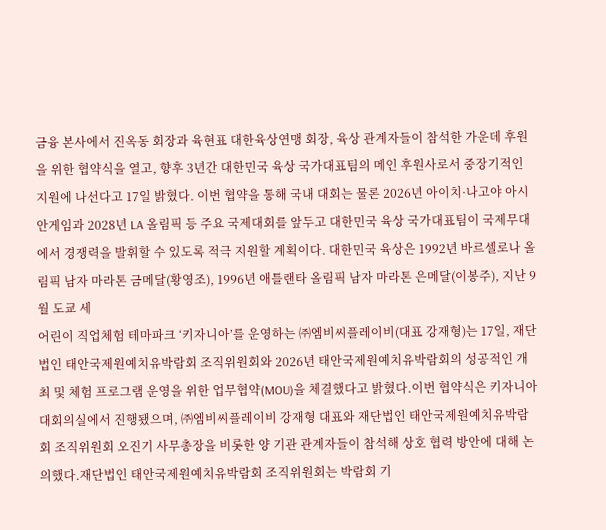금융 본사에서 진옥동 회장과 육현표 대한육상연맹 회장, 육상 관계자들이 참석한 가운데 후원을 위한 협약식을 열고, 향후 3년간 대한민국 육상 국가대표팀의 메인 후원사로서 중장기적인 지원에 나선다고 17일 밝혔다. 이번 협약을 통해 국내 대회는 물론 2026년 아이치·나고야 아시안게임과 2028년 LA 올림픽 등 주요 국제대회를 앞두고 대한민국 육상 국가대표팀이 국제무대에서 경쟁력을 발휘할 수 있도록 적극 지원할 계획이다. 대한민국 육상은 1992년 바르셀로나 올림픽 남자 마라톤 금메달(황영조), 1996년 애틀랜타 올림픽 남자 마라톤 은메달(이봉주), 지난 9월 도쿄 세
어린이 직업체험 테마파크 ‘키자니아’를 운영하는 ㈜엠비씨플레이비(대표 강재형)는 17일, 재단법인 태안국제원예치유박람회 조직위원회와 2026년 태안국제원예치유박람회의 성공적인 개최 및 체험 프로그램 운영을 위한 업무협약(MOU)을 체결했다고 밝혔다.이번 협약식은 키자니아 대회의실에서 진행됐으며, ㈜엠비씨플레이비 강재형 대표와 재단법인 태안국제원예치유박람회 조직위원회 오진기 사무총장을 비롯한 양 기관 관계자들이 참석해 상호 협력 방안에 대해 논의했다.재단법인 태안국제원예치유박람회 조직위원회는 박람회 기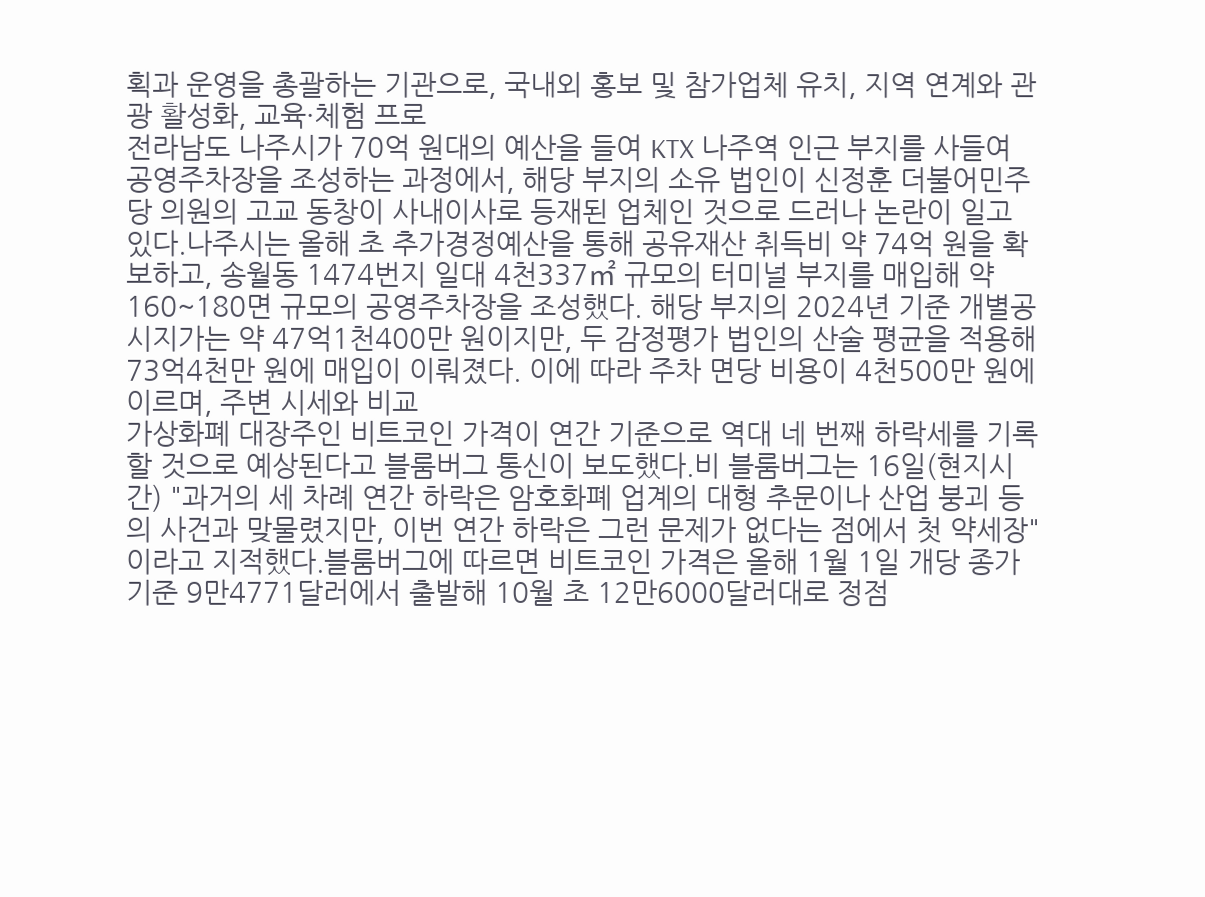획과 운영을 총괄하는 기관으로, 국내외 홍보 및 참가업체 유치, 지역 연계와 관광 활성화, 교육·체험 프로
전라남도 나주시가 70억 원대의 예산을 들여 KTX 나주역 인근 부지를 사들여 공영주차장을 조성하는 과정에서, 해당 부지의 소유 법인이 신정훈 더불어민주당 의원의 고교 동창이 사내이사로 등재된 업체인 것으로 드러나 논란이 일고 있다.나주시는 올해 초 추가경정예산을 통해 공유재산 취득비 약 74억 원을 확보하고, 송월동 1474번지 일대 4천337㎡ 규모의 터미널 부지를 매입해 약 160~180면 규모의 공영주차장을 조성했다. 해당 부지의 2024년 기준 개별공시지가는 약 47억1천400만 원이지만, 두 감정평가 법인의 산술 평균을 적용해 73억4천만 원에 매입이 이뤄졌다. 이에 따라 주차 면당 비용이 4천500만 원에 이르며, 주변 시세와 비교
가상화폐 대장주인 비트코인 가격이 연간 기준으로 역대 네 번째 하락세를 기록할 것으로 예상된다고 블룸버그 통신이 보도했다.비 블룸버그는 16일(현지시간) "과거의 세 차례 연간 하락은 암호화폐 업계의 대형 추문이나 산업 붕괴 등의 사건과 맞물렸지만, 이번 연간 하락은 그런 문제가 없다는 점에서 첫 약세장"이라고 지적했다.블룸버그에 따르면 비트코인 가격은 올해 1월 1일 개당 종가 기준 9만4771달러에서 출발해 10월 초 12만6000달러대로 정점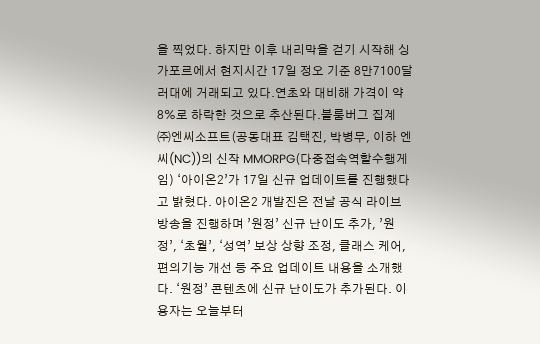을 찍었다. 하지만 이후 내리막을 걷기 시작해 싱가포르에서 현지시간 17일 정오 기준 8만7100달러대에 거래되고 있다.연초와 대비해 가격이 약 8%로 하락한 것으로 추산된다.블룸버그 집계
㈜엔씨소프트(공동대표 김택진, 박병무, 이하 엔씨(NC))의 신작 MMORPG(다중접속역할수행게임) ‘아이온2’가 17일 신규 업데이트를 진행했다고 밝혔다. 아이온2 개발진은 전날 공식 라이브 방송을 진행하며 ’원정’ 신규 난이도 추가, ’원정’, ‘초월’, ‘성역’ 보상 상향 조정, 클래스 케어, 편의기능 개선 등 주요 업데이트 내용을 소개했다. ‘원정’ 콘텐츠에 신규 난이도가 추가된다. 이용자는 오늘부터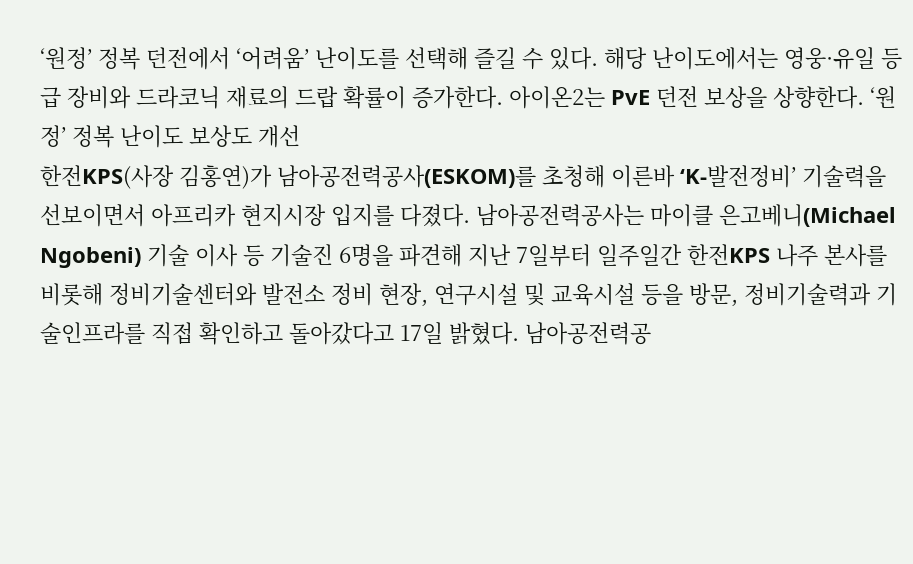‘원정’ 정복 던전에서 ‘어려움’ 난이도를 선택해 즐길 수 있다. 해당 난이도에서는 영웅·유일 등급 장비와 드라코닉 재료의 드랍 확률이 증가한다. 아이온2는 PvE 던전 보상을 상향한다. ‘원정’ 정복 난이도 보상도 개선
한전KPS(사장 김홍연)가 남아공전력공사(ESKOM)를 초청해 이른바 ‘K-발전정비’ 기술력을 선보이면서 아프리카 현지시장 입지를 다졌다. 남아공전력공사는 마이클 은고베니(Michael Ngobeni) 기술 이사 등 기술진 6명을 파견해 지난 7일부터 일주일간 한전KPS 나주 본사를 비롯해 정비기술센터와 발전소 정비 현장, 연구시설 및 교육시설 등을 방문, 정비기술력과 기술인프라를 직접 확인하고 돌아갔다고 17일 밝혔다. 남아공전력공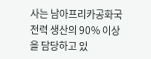사는 남아프리카공화국 전력 생산의 90% 이상을 담당하고 있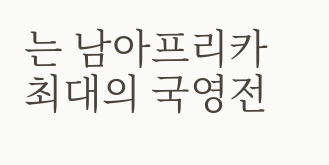는 남아프리카 최대의 국영전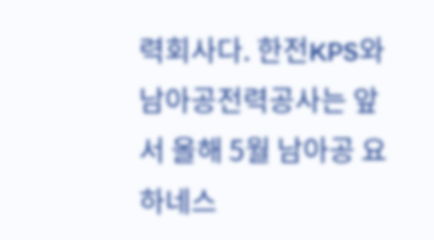력회사다. 한전KPS와 남아공전력공사는 앞서 올해 5월 남아공 요하네스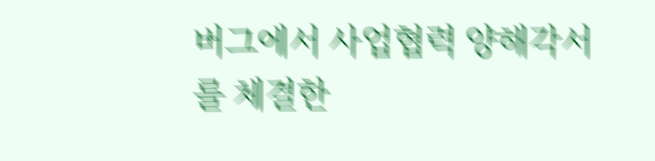버그에서 사업협력 양해각서를 체결한